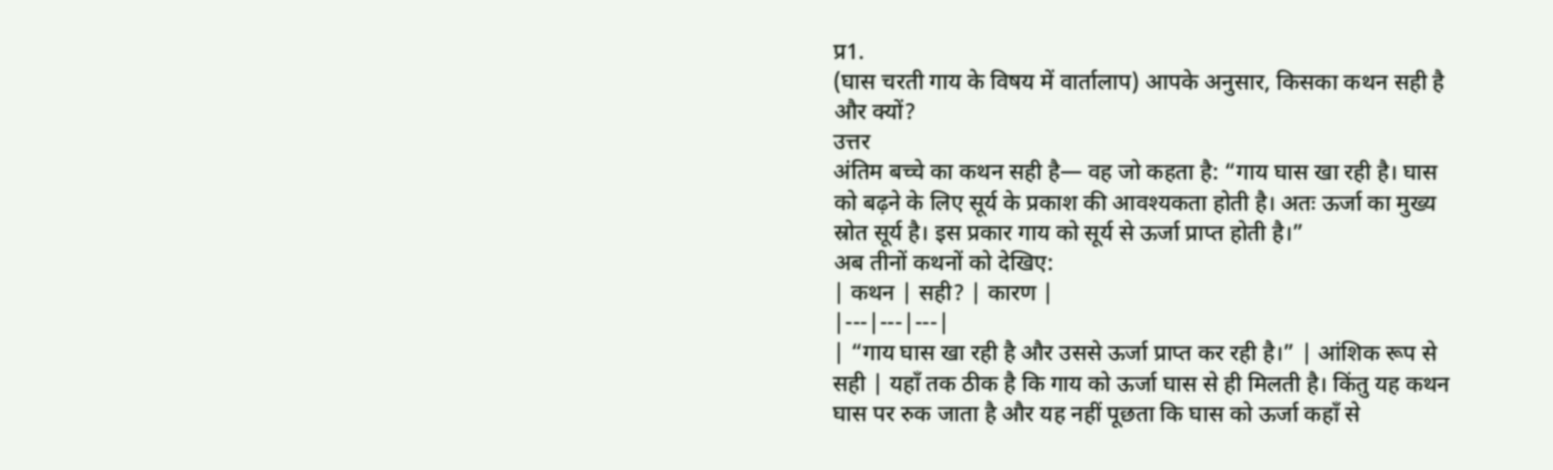प्र1.
(घास चरती गाय के विषय में वार्तालाप) आपके अनुसार, किसका कथन सही है और क्यों?
उत्तर
अंतिम बच्चे का कथन सही है— वह जो कहता है: “गाय घास खा रही है। घास को बढ़ने के लिए सूर्य के प्रकाश की आवश्यकता होती है। अतः ऊर्जा का मुख्य स्रोत सूर्य है। इस प्रकार गाय को सूर्य से ऊर्जा प्राप्त होती है।”
अब तीनों कथनों को देखिए:
| कथन | सही? | कारण |
|---|---|---|
| “गाय घास खा रही है और उससे ऊर्जा प्राप्त कर रही है।” | आंशिक रूप से सही | यहाँ तक ठीक है कि गाय को ऊर्जा घास से ही मिलती है। किंतु यह कथन घास पर रुक जाता है और यह नहीं पूछता कि घास को ऊर्जा कहाँ से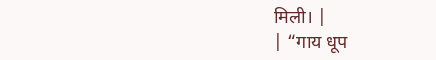मिली। |
| “गाय धूप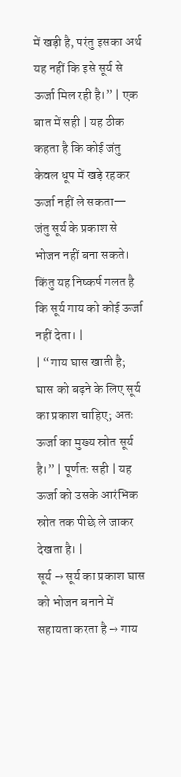में खड़ी है, परंतु इसका अर्थ यह नहीं कि इसे सूर्य से ऊर्जा मिल रही है।” | एक बात में सही | यह ठीक कहता है कि कोई जंतु केवल धूप में खड़े रहकर ऊर्जा नहीं ले सकता— जंतु सूर्य के प्रकाश से भोजन नहीं बना सकते। किंतु यह निष्कर्ष गलत है कि सूर्य गाय को कोई ऊर्जा नहीं देता। |
| “गाय घास खाती है; घास को बढ़ने के लिए सूर्य का प्रकाश चाहिए; अतः ऊर्जा का मुख्य स्रोत सूर्य है।” | पूर्णतः सही | यह ऊर्जा को उसके आरंभिक स्रोत तक पीछे ले जाकर देखता है। |
सूर्य → सूर्य का प्रकाश घास को भोजन बनाने में सहायता करता है → गाय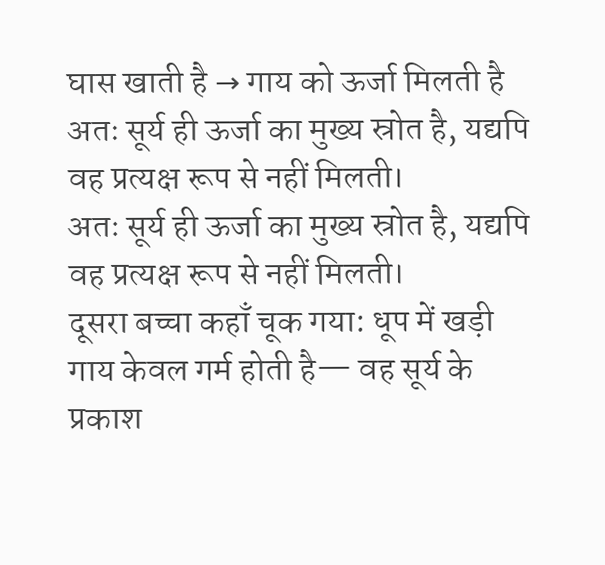घास खाती है → गाय को ऊर्जा मिलती है
अतः सूर्य ही ऊर्जा का मुख्य स्रोत है, यद्यपि वह प्रत्यक्ष रूप से नहीं मिलती।
अतः सूर्य ही ऊर्जा का मुख्य स्रोत है, यद्यपि वह प्रत्यक्ष रूप से नहीं मिलती।
दूसरा बच्चा कहाँ चूक गया: धूप में खड़ी गाय केवल गर्म होती है— वह सूर्य के प्रकाश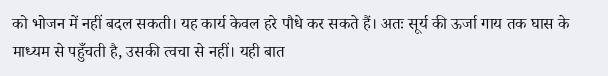को भोजन में नहीं बदल सकती। यह कार्य केवल हरे पौधे कर सकते हैं। अतः सूर्य की ऊर्जा गाय तक घास के माध्यम से पहुँचती है, उसकी त्वचा से नहीं। यही बात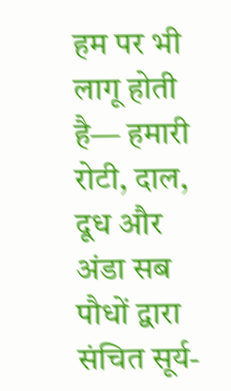हम पर भी लागू होती है— हमारी रोटी, दाल, दूध और अंडा सब पौधों द्वारा संचित सूर्य-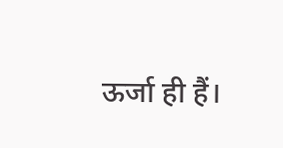ऊर्जा ही हैं।